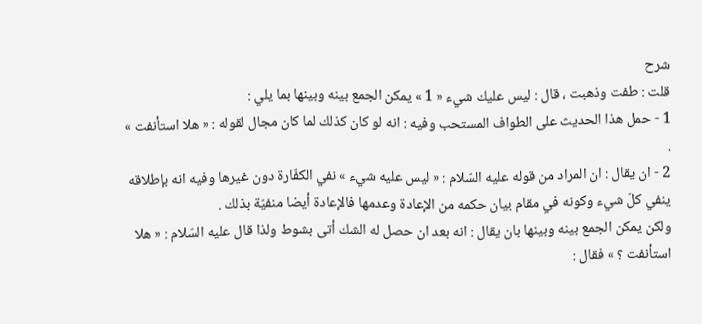شرح
قلت : طفت وذهبت ، قال : ليس عليك شيء « 1 » يمكن الجمع بينه وبينها بما يلي :
1 - حمل هذا الحديث على الطواف المستحب وفيه : انه لو كان كذلك لما كان مجال لقوله : « هلا استأنفت » .
2 - ان يقال : ان المراد من قوله عليه السّلام : « ليس عليه شيء » نفي الكفّارة دون غيرها وفيه انه بإطلاقه ينفي كلّ شيء وكونه في مقام بيان حكمه من الإعادة وعدمها فالإعادة أيضا منفيّة بذلك .
ولكن يمكن الجمع بينه وبينها بان يقال : انه بعد ان حصل له الشك أتى بشوط ولذا قال عليه السّلام : « هلا استأنفت ؟ » فقال :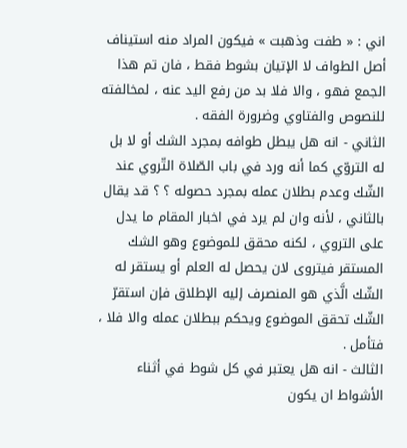اني : « طفت وذهبت » فيكون المراد منه استيناف أصل الطواف لا الإتيان بشوط فقط ، فان تم هذا الجمع فهو ، والا فلا بد من رفع اليد عنه ، لمخالفته للنصوص والفتاوي وضرورة الفقه .
الثاني - انه هل يبطل طوافه بمجرد الشك أو لا بل له التروّي كما أنه ورد في باب الصّلاة التّروي عند الشّك وعدم بطلان عمله بمجرد حصوله ؟ ؟ قد يقال بالثاني ، لأنه وان لم يرد في اخبار المقام ما يدل على التروي ، لكنه محقق للموضوع وهو الشك المستقر فيتروى لان يحصل له العلم أو يستقر له الشّك الَّذي هو المنصرف إليه الإطلاق فإن استقرّ الشّك تحقق الموضوع ويحكم ببطلان عمله والا فلا ، فتأمل .
الثالث - انه هل يعتبر في كل شوط في أثناء الأشواط ان يكون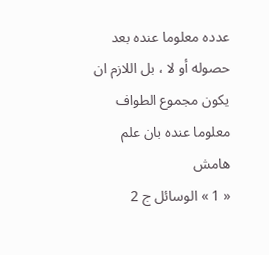عدده معلوما عنده بعد حصوله أو لا ، بل اللازم ان يكون مجموع الطواف معلوما عنده بان علم
هامش
« 1 » الوسائل ج 2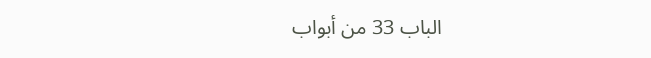الباب 33 من أبواب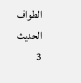الطواف الحديث 3